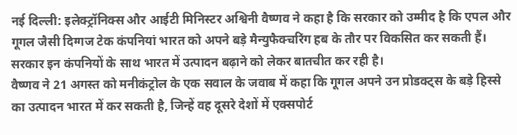नई दिल्ली: इलेक्ट्रॉनिक्स और आईटी मिनिस्टर अश्विनी वैष्णव ने कहा है कि सरकार को उम्मीद है कि एपल और गूगल जैसी दिग्गज टेक कंपनियां भारत को अपने बड़े मैन्युफैक्चरिंग हब के तौर पर विकसित कर सकती हैं। सरकार इन कंपनियों के साथ भारत में उत्पादन बढ़ाने को लेकर बातचीत कर रही है।
वैष्णव ने 21 अगस्त को मनीकंट्रोल के एक सवाल के जवाब में कहा कि गूगल अपने उन प्रोडक्ट्स के बड़े हिस्से का उत्पादन भारत में कर सकती है, जिन्हें वह दूसरे देशों में एक्सपोर्ट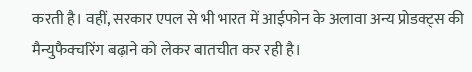करती है। वहीं, सरकार एपल से भी भारत में आईफोन के अलावा अन्य प्रोडक्ट्स की मैन्युफैक्चरिंग बढ़ाने को लेकर बातचीत कर रही है।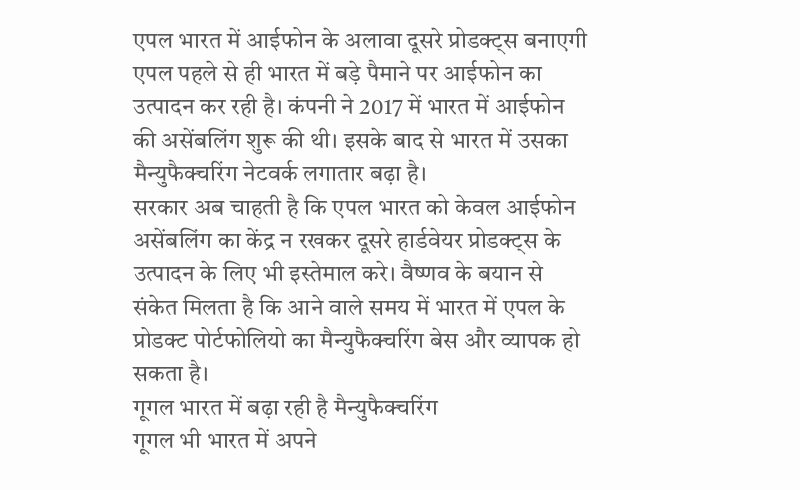एपल भारत में आईफोन के अलावा दूसरे प्रोडक्ट्स बनाएगी
एपल पहले से ही भारत में बड़े पैमाने पर आईफोन का उत्पादन कर रही है। कंपनी ने 2017 में भारत में आईफोन की असेंबलिंग शुरू की थी। इसके बाद से भारत में उसका मैन्युफैक्चरिंग नेटवर्क लगातार बढ़ा है।
सरकार अब चाहती है कि एपल भारत को केवल आईफोन असेंबलिंग का केंद्र न रखकर दूसरे हार्डवेयर प्रोडक्ट्स के उत्पादन के लिए भी इस्तेमाल करे। वैष्णव के बयान से संकेत मिलता है कि आने वाले समय में भारत में एपल के प्रोडक्ट पोर्टफोलियो का मैन्युफैक्चरिंग बेस और व्यापक हो सकता है।
गूगल भारत में बढ़ा रही है मैन्युफैक्चरिंग
गूगल भी भारत में अपने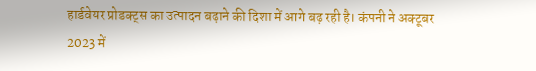हार्डवेयर प्रोडक्ट्स का उत्पादन बढ़ाने की दिशा में आगे बढ़ रही है। कंपनी ने अक्टूबर 2023 में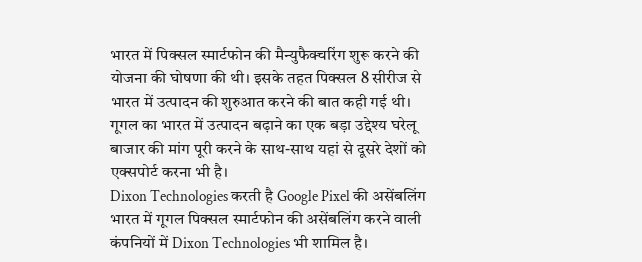भारत में पिक्सल स्मार्टफोन की मैन्युफैक्चरिंग शुरू करने की योजना की घोषणा की थी। इसके तहत पिक्सल 8 सीरीज से भारत में उत्पादन की शुरुआत करने की बात कही गई थी।
गूगल का भारत में उत्पादन बढ़ाने का एक बड़ा उद्देश्य घरेलू बाजार की मांग पूरी करने के साथ-साथ यहां से दूसरे देशों को एक्सपोर्ट करना भी है।
Dixon Technologies करती है Google Pixel की असेंबलिंग
भारत में गूगल पिक्सल स्मार्टफोन की असेंबलिंग करने वाली कंपनियों में Dixon Technologies भी शामिल है।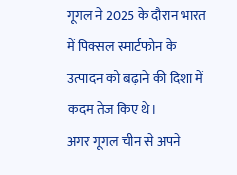गूगल ने 2025 के दौरान भारत में पिक्सल स्मार्टफोन के उत्पादन को बढ़ाने की दिशा में कदम तेज किए थे।
अगर गूगल चीन से अपने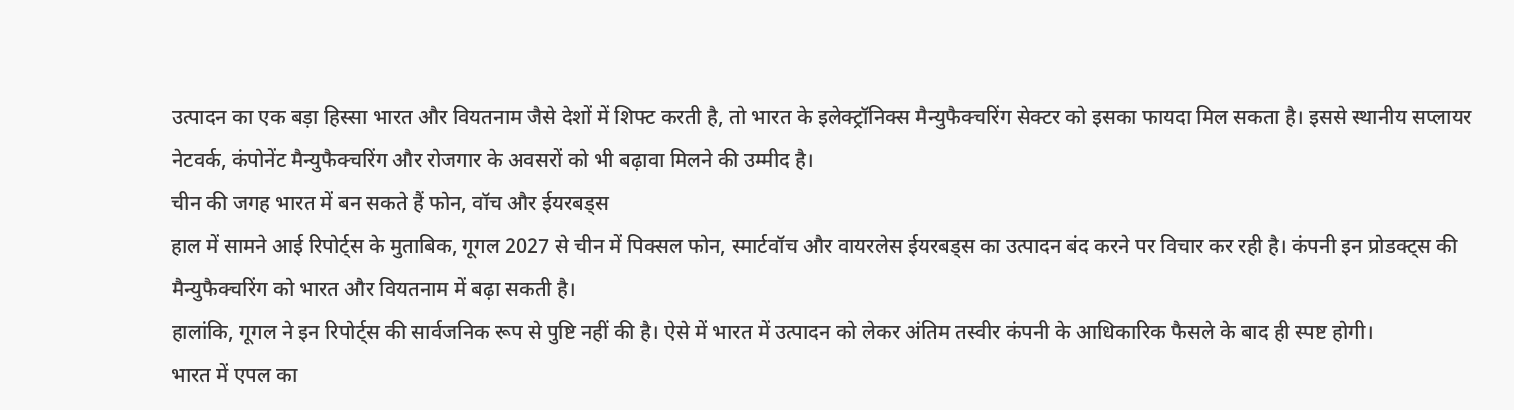उत्पादन का एक बड़ा हिस्सा भारत और वियतनाम जैसे देशों में शिफ्ट करती है, तो भारत के इलेक्ट्रॉनिक्स मैन्युफैक्चरिंग सेक्टर को इसका फायदा मिल सकता है। इससे स्थानीय सप्लायर नेटवर्क, कंपोनेंट मैन्युफैक्चरिंग और रोजगार के अवसरों को भी बढ़ावा मिलने की उम्मीद है।
चीन की जगह भारत में बन सकते हैं फोन, वॉच और ईयरबड्स
हाल में सामने आई रिपोर्ट्स के मुताबिक, गूगल 2027 से चीन में पिक्सल फोन, स्मार्टवॉच और वायरलेस ईयरबड्स का उत्पादन बंद करने पर विचार कर रही है। कंपनी इन प्रोडक्ट्स की मैन्युफैक्चरिंग को भारत और वियतनाम में बढ़ा सकती है।
हालांकि, गूगल ने इन रिपोर्ट्स की सार्वजनिक रूप से पुष्टि नहीं की है। ऐसे में भारत में उत्पादन को लेकर अंतिम तस्वीर कंपनी के आधिकारिक फैसले के बाद ही स्पष्ट होगी।
भारत में एपल का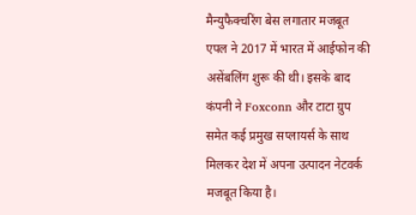मैन्युफैक्चरिंग बेस लगातार मजबूत
एपल ने 2017 में भारत में आईफोन की असेंबलिंग शुरू की थी। इसके बाद कंपनी ने Foxconn और टाटा ग्रुप समेत कई प्रमुख सप्लायर्स के साथ मिलकर देश में अपना उत्पादन नेटवर्क मजबूत किया है।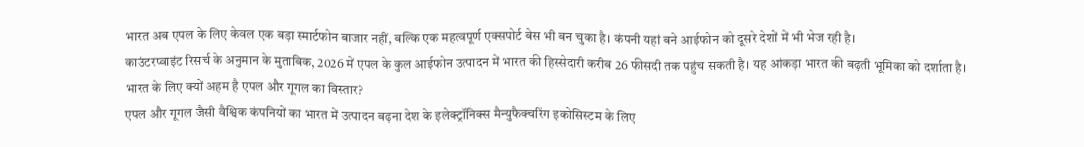भारत अब एपल के लिए केवल एक बड़ा स्मार्टफोन बाजार नहीं, बल्कि एक महत्वपूर्ण एक्सपोर्ट बेस भी बन चुका है। कंपनी यहां बने आईफोन को दूसरे देशों में भी भेज रही है।
काउंटरप्वाइंट रिसर्च के अनुमान के मुताबिक, 2026 में एपल के कुल आईफोन उत्पादन में भारत की हिस्सेदारी करीब 26 फीसदी तक पहुंच सकती है। यह आंकड़ा भारत की बढ़ती भूमिका को दर्शाता है।
भारत के लिए क्यों अहम है एपल और गूगल का विस्तार?
एपल और गूगल जैसी वैश्विक कंपनियों का भारत में उत्पादन बढ़ना देश के इलेक्ट्रॉनिक्स मैन्युफैक्चरिंग इकोसिस्टम के लिए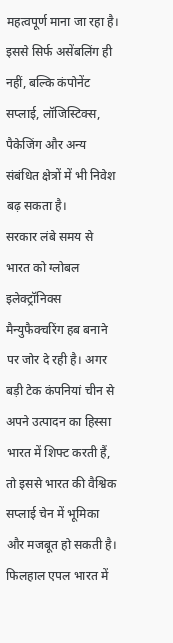महत्वपूर्ण माना जा रहा है। इससे सिर्फ असेंबलिंग ही नहीं, बल्कि कंपोनेंट सप्लाई, लॉजिस्टिक्स, पैकेजिंग और अन्य संबंधित क्षेत्रों में भी निवेश बढ़ सकता है।
सरकार लंबे समय से भारत को ग्लोबल इलेक्ट्रॉनिक्स मैन्युफैक्चरिंग हब बनाने पर जोर दे रही है। अगर बड़ी टेक कंपनियां चीन से अपने उत्पादन का हिस्सा भारत में शिफ्ट करती हैं, तो इससे भारत की वैश्विक सप्लाई चेन में भूमिका और मजबूत हो सकती है।
फिलहाल एपल भारत में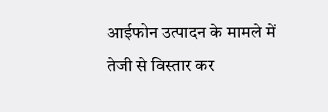आईफोन उत्पादन के मामले में तेजी से विस्तार कर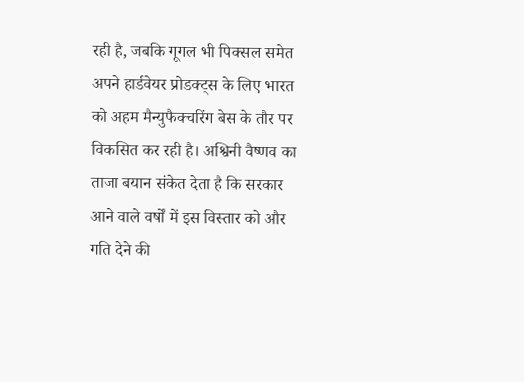रही है, जबकि गूगल भी पिक्सल समेत अपने हार्डवेयर प्रोडक्ट्स के लिए भारत को अहम मैन्युफैक्चरिंग बेस के तौर पर विकसित कर रही है। अश्विनी वैष्णव का ताजा बयान संकेत देता है कि सरकार आने वाले वर्षों में इस विस्तार को और गति देने की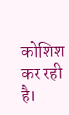कोशिश कर रही है।